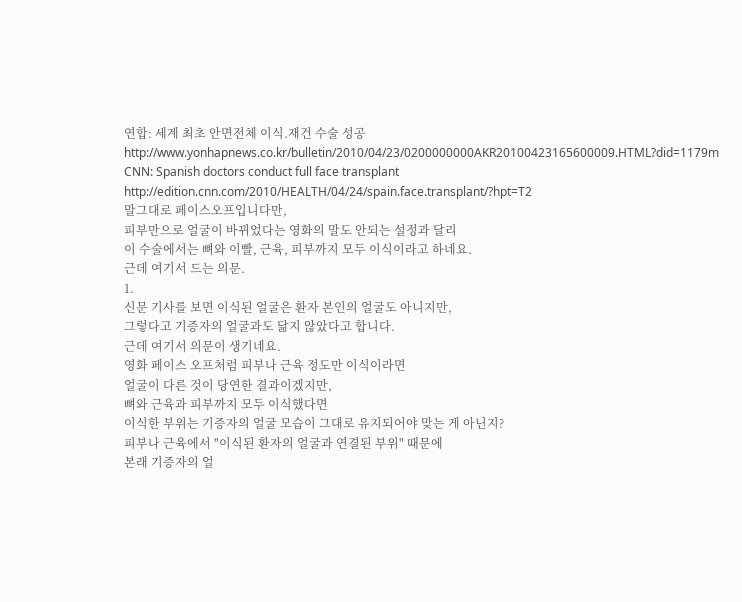연합: 세계 최초 안면전체 이식.재건 수술 성공
http://www.yonhapnews.co.kr/bulletin/2010/04/23/0200000000AKR20100423165600009.HTML?did=1179m
CNN: Spanish doctors conduct full face transplant
http://edition.cnn.com/2010/HEALTH/04/24/spain.face.transplant/?hpt=T2
말그대로 페이스오프입니다만,
피부만으로 얼굴이 바뀌었다는 영화의 말도 안되는 설정과 달리
이 수술에서는 뼈와 이빨, 근육, 피부까지 모두 이식이라고 하네요.
근데 여기서 드는 의문.
1.
신문 기사를 보면 이식된 얼굴은 환자 본인의 얼굴도 아니지만,
그렇다고 기증자의 얼굴과도 닮지 않았다고 합니다.
근데 여기서 의문이 생기네요.
영화 페이스 오프처럼 피부나 근육 정도만 이식이라면
얼굴이 다른 것이 당연한 결과이겠지만,
뼈와 근육과 피부까지 모두 이식했다면
이식한 부위는 기증자의 얼굴 모습이 그대로 유지되어야 맞는 게 아닌지?
피부나 근육에서 "이식된 환자의 얼굴과 연결된 부위" 때문에
본래 기증자의 얼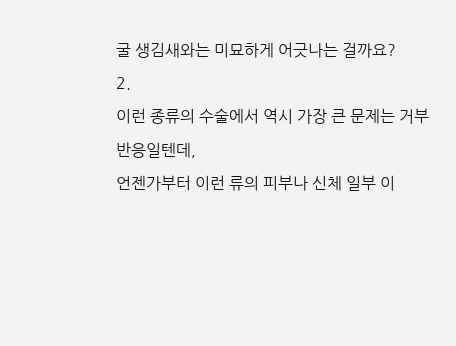굴 생김새와는 미묘하게 어긋나는 걸까요?
2.
이런 종류의 수술에서 역시 가장 큰 문제는 거부반응일텐데,
언젠가부터 이런 류의 피부나 신체 일부 이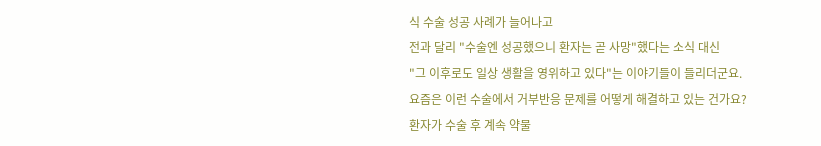식 수술 성공 사례가 늘어나고
전과 달리 "수술엔 성공했으니 환자는 곧 사망"했다는 소식 대신
"그 이후로도 일상 생활을 영위하고 있다"는 이야기들이 들리더군요.
요즘은 이런 수술에서 거부반응 문제를 어떻게 해결하고 있는 건가요?
환자가 수술 후 계속 약물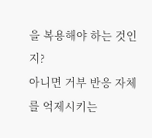을 복용해야 하는 것인지?
아니면 거부 반응 자체를 억제시키는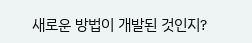새로운 방법이 개발된 것인지?